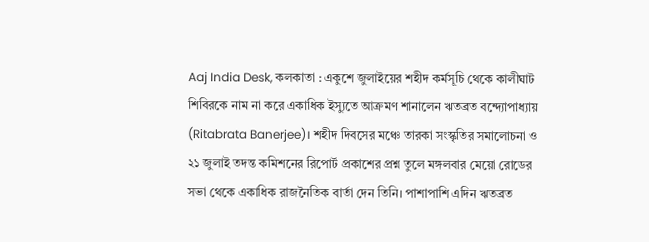Aaj India Desk, কলকাতা : একুশে জুলাইয়ের শহীদ কর্মসূচি থেকে কালীঘাট শিবিরকে নাম না করে একাধিক ইস্যুতে আক্রমণ শানালেন ঋতব্রত বন্দ্যোপাধ্যায় (Ritabrata Banerjee)। শহীদ দিবসের মঞ্চে তারকা সংস্কৃতির সমালোচনা ও ২১ জুলাই তদন্ত কমিশনের রিপোর্ট প্রকাশের প্রশ্ন তুলে মঙ্গলবার মেয়ো রোডের সভা থেকে একাধিক রাজনৈতিক বার্তা দেন তিনি। পাশাপাশি এদিন ঋতব্রত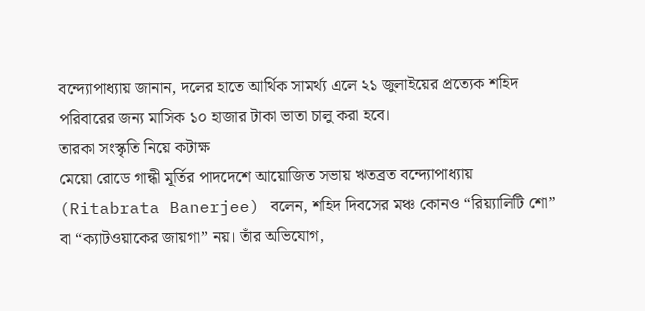বন্দ্যোপাধ্যায় জানান, দলের হাতে আর্থিক সামর্থ্য এলে ২১ জুলাইয়ের প্রত্যেক শহিদ পরিবারের জন্য মাসিক ১০ হাজার টাকা ভাতা চালু করা হবে।
তারকা সংস্কৃতি নিয়ে কটাক্ষ
মেয়ো রোডে গান্ধী মূর্তির পাদদেশে আয়োজিত সভায় ঋতব্রত বন্দ্যোপাধ্যায় (Ritabrata Banerjee) বলেন, শহিদ দিবসের মঞ্চ কোনও “রিয়্যালিটি শো” বা “ক্যাটওয়াকের জায়গা” নয়। তাঁর অভিযোগ,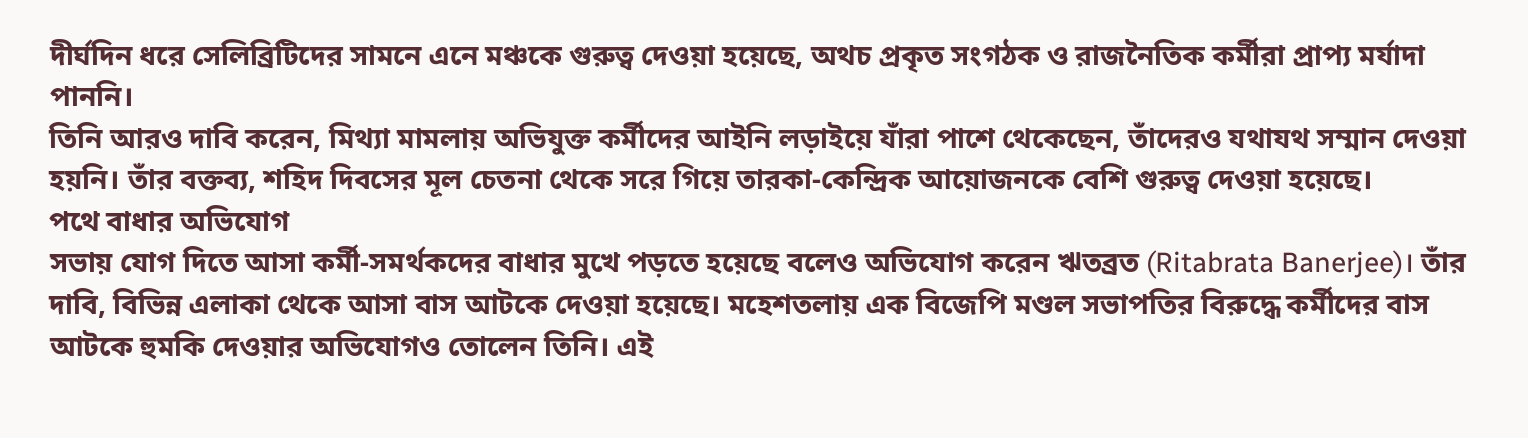দীর্ঘদিন ধরে সেলিব্রিটিদের সামনে এনে মঞ্চকে গুরুত্ব দেওয়া হয়েছে, অথচ প্রকৃত সংগঠক ও রাজনৈতিক কর্মীরা প্রাপ্য মর্যাদা পাননি।
তিনি আরও দাবি করেন, মিথ্যা মামলায় অভিযুক্ত কর্মীদের আইনি লড়াইয়ে যাঁরা পাশে থেকেছেন, তাঁদেরও যথাযথ সম্মান দেওয়া হয়নি। তাঁর বক্তব্য, শহিদ দিবসের মূল চেতনা থেকে সরে গিয়ে তারকা-কেন্দ্রিক আয়োজনকে বেশি গুরুত্ব দেওয়া হয়েছে।
পথে বাধার অভিযোগ
সভায় যোগ দিতে আসা কর্মী-সমর্থকদের বাধার মুখে পড়তে হয়েছে বলেও অভিযোগ করেন ঋতব্রত (Ritabrata Banerjee)। তাঁর দাবি, বিভিন্ন এলাকা থেকে আসা বাস আটকে দেওয়া হয়েছে। মহেশতলায় এক বিজেপি মণ্ডল সভাপতির বিরুদ্ধে কর্মীদের বাস আটকে হুমকি দেওয়ার অভিযোগও তোলেন তিনি। এই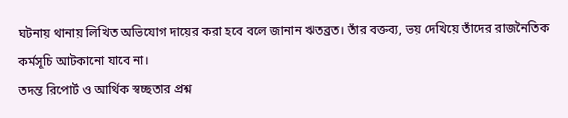ঘটনায় থানায় লিখিত অভিযোগ দায়ের করা হবে বলে জানান ঋতব্রত। তাঁর বক্তব্য, ভয় দেখিয়ে তাঁদের রাজনৈতিক কর্মসূচি আটকানো যাবে না।
তদন্ত রিপোর্ট ও আর্থিক স্বচ্ছতার প্রশ্ন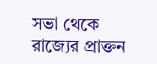সভা থেকে রাজ্যের প্রাক্তন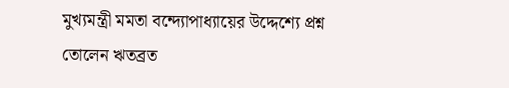মুখ্যমন্ত্রী মমতা বন্দ্যোপাধ্যায়ের উদ্দেশ্যে প্রশ্ন তোলেন ঋতব্রত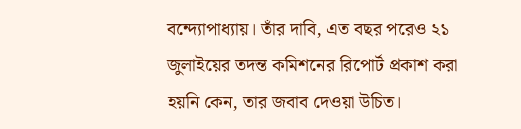বন্দ্যোপাধ্যায়। তাঁর দাবি, এত বছর পরেও ২১ জুলাইয়ের তদন্ত কমিশনের রিপোর্ট প্রকাশ করা হয়নি কেন, তার জবাব দেওয়া উচিত।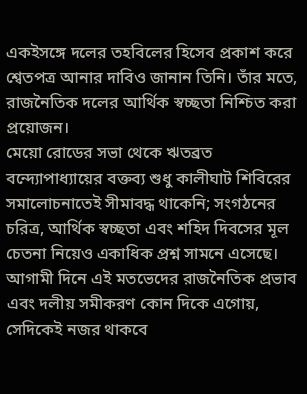একইসঙ্গে দলের তহবিলের হিসেব প্রকাশ করে শ্বেতপত্র আনার দাবিও জানান তিনি। তাঁর মতে, রাজনৈতিক দলের আর্থিক স্বচ্ছতা নিশ্চিত করা প্রয়োজন।
মেয়ো রোডের সভা থেকে ঋতব্রত বন্দ্যোপাধ্যায়ের বক্তব্য শুধু কালীঘাট শিবিরের সমালোচনাতেই সীমাবদ্ধ থাকেনি; সংগঠনের চরিত্র, আর্থিক স্বচ্ছতা এবং শহিদ দিবসের মূল চেতনা নিয়েও একাধিক প্রশ্ন সামনে এসেছে। আগামী দিনে এই মতভেদের রাজনৈতিক প্রভাব এবং দলীয় সমীকরণ কোন দিকে এগোয়, সেদিকেই নজর থাকবে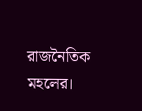রাজনৈতিক মহলের।